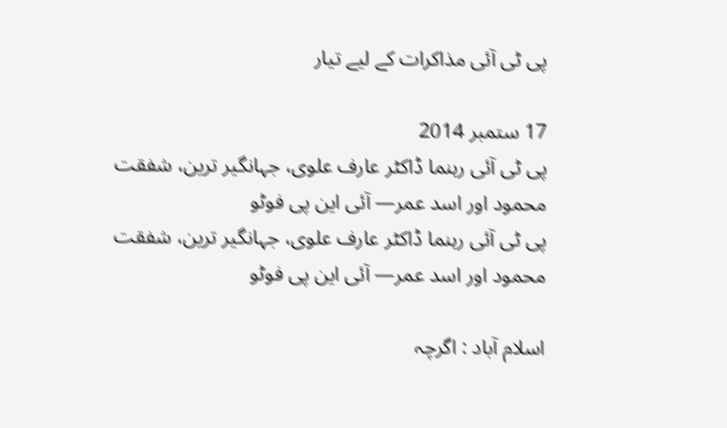پی ٹی آئی مذاکرات کے لیے تیار

17 ستمبر 2014
پی ٹی آئی رہنما ڈاکٹر عارف علوی، جہانگیر ترین، شفقت محمود اور اسد عمر— آئی این پی فوٹو
پی ٹی آئی رہنما ڈاکٹر عارف علوی، جہانگیر ترین، شفقت محمود اور اسد عمر— آئی این پی فوٹو

اسلام آباد : اگرچہ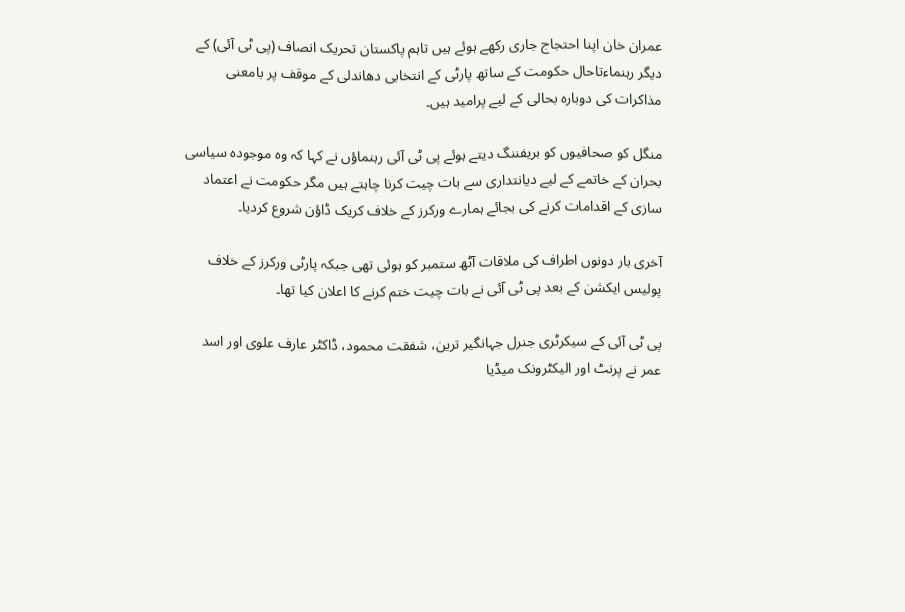عمران خان اپنا احتجاج جاری رکھے ہوئے ہیں تاہم پاکستان تحریک انصاف (پی ٹی آئی) کے دیگر رہنماءتاحال حکومت کے ساتھ پارٹی کے انتخابی دھاندلی کے موقف پر بامعنی مذاکرات کی دوبارہ بحالی کے لیے پرامید ہیں۔

منگل کو صحافیوں کو بریفننگ دیتے ہوئے پی ٹی آئی رہنماؤں نے کہا کہ وہ موجودہ سیاسی بحران کے خاتمے کے لیے دیانتداری سے بات چیت کرنا چاہتے ہیں مگر حکومت نے اعتماد سازی کے اقدامات کرنے کی بجائے ہمارے ورکرز کے خلاف کریک ڈاؤن شروع کردیا۔

آخری بار دونوں اطراف کی ملاقات آٹھ ستمبر کو ہوئی تھی جبکہ پارٹی ورکرز کے خلاف پولیس ایکشن کے بعد پی ٹی آئی نے بات چیت ختم کرنے کا اعلان کیا تھا۔

پی ٹی آئی کے سیکرٹری جنرل جہانگیر ترین، شفقت محمود، ڈاکٹر عارف علوی اور اسد عمر نے پرنٹ اور الیکٹرونک میڈیا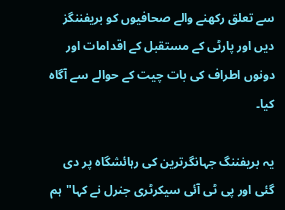سے تعلق رکھنے والے صحافیوں کو بریفننگز دیں اور پارٹی کے مستقبل کے اقدامات اور دونوں اطراف کی بات چیت کے حوالے سے آگاہ کیا۔

یہ بریفننگ جہانگرترین کی رہائشگاہ پر دی گئی اور پی ٹی آئی سیکرٹری جنرل نے کہا"ہم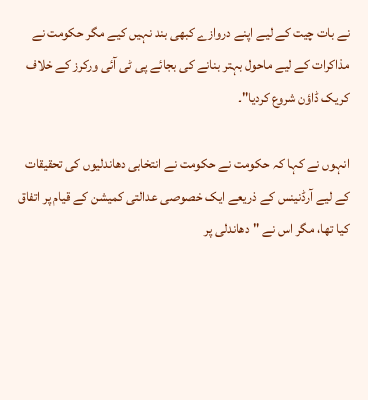نے بات چیت کے لیے اپنے دروازے کبھی بند نہیں کیے مگر حکومت نے مذاکرات کے لیے ماحول بہتر بنانے کی بجائے پی ٹی آئی ورکرز کے خلاف کریک ڈاؤن شروع کردیا"۔

انہوں نے کہا کہ حکومت نے حکومت نے انتخابی دھاندلیوں کی تحقیقات کے لیے آرڈنینس کے ذریعے ایک خصوصی عدالتی کمیشن کے قیام پر اتفاق کیا تھا، مگر اس نے "دھاندلی پر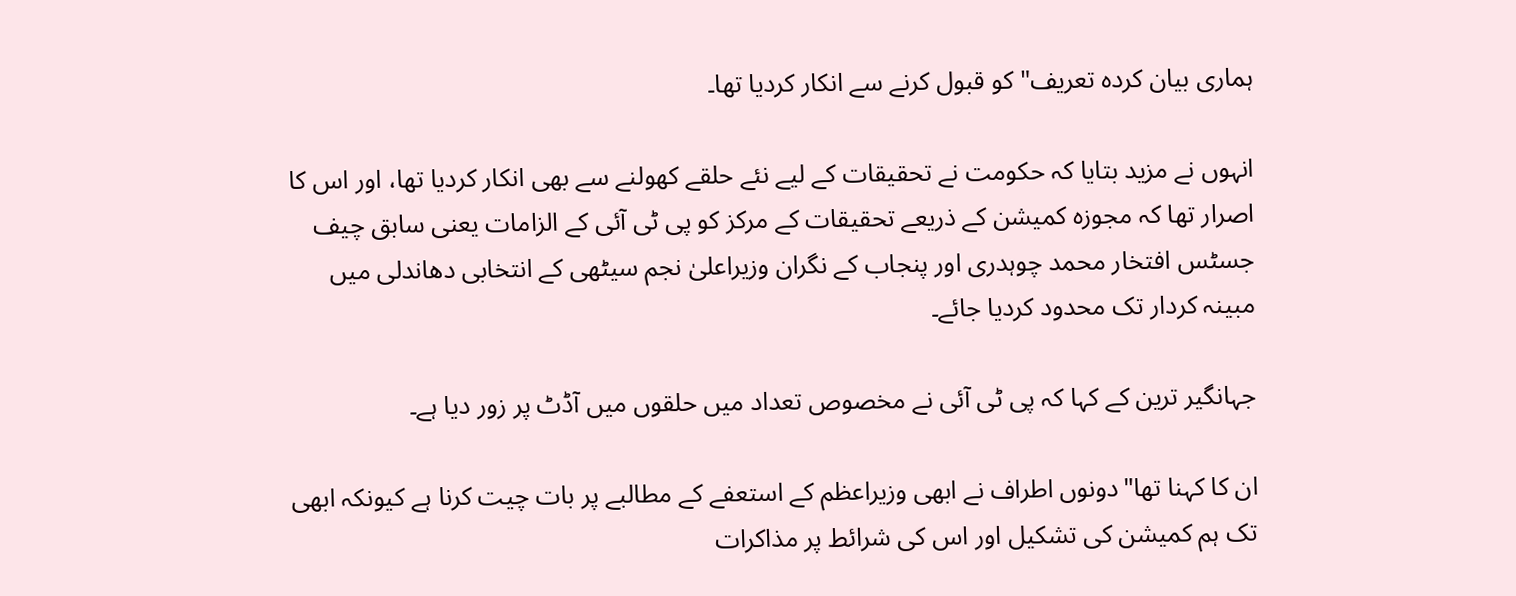ہماری بیان کردہ تعریف" کو قبول کرنے سے انکار کردیا تھا۔

انہوں نے مزید بتایا کہ حکومت نے تحقیقات کے لیے نئے حلقے کھولنے سے بھی انکار کردیا تھا، اور اس کا اصرار تھا کہ مجوزہ کمیشن کے ذریعے تحقیقات کے مرکز کو پی ٹی آئی کے الزامات یعنی سابق چیف جسٹس افتخار محمد چوہدری اور پنجاب کے نگران وزیراعلیٰ نجم سیٹھی کے انتخابی دھاندلی میں مبینہ کردار تک محدود کردیا جائے۔

جہانگیر ترین کے کہا کہ پی ٹی آئی نے مخصوص تعداد میں حلقوں میں آڈٹ پر زور دیا ہے۔

ان کا کہنا تھا"دونوں اطراف نے ابھی وزیراعظم کے استعفے کے مطالبے پر بات چیت کرنا ہے کیونکہ ابھی تک ہم کمیشن کی تشکیل اور اس کی شرائط پر مذاکرات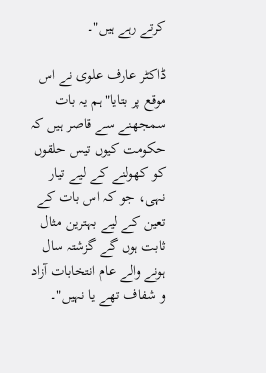کرتے رہے ہیں"۔

ڈاکٹر عارف علوی نے اس موقع پر بتایا"ہم یہ بات سمجھنے سے قاصر ہیں کہ حکومت کیوں تیس حلقوں کو کھولنے کے لیے تیار نہی، جو کہ اس بات کے تعین کے لیے بہترین مثال ثابت ہوں گے گزشتہ سال ہونے والے عام انتخابات آزاد و شفاف تھے یا نہیں"۔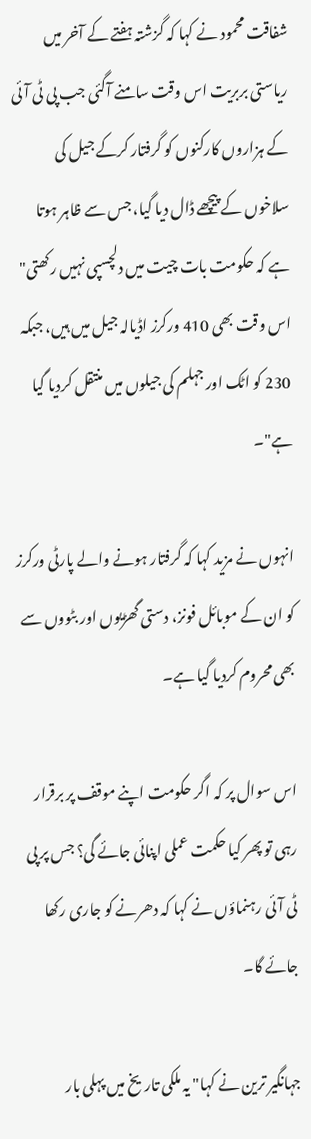شفاقت محمود نے کہا کہ گزشتہ ہفتے کے آخر میں ریاستی بربریت اس وقت سامنے آگئی جب پی ٹی آئی کے ہزاروں کارکنوں کو گرفتار کرکے جیل کی سلاخوں کے پیچھے ڈال دیا گیا، جس سے ظاہر ہوتا ہے کہ حکومت بات چیت میں دلچسپی نہیں رکھتی" اس وقت بھی 410 ورکرز اڈیالہ جیل میں ہیں، جبکہ 230 کو اٹک اور جہلم کی جیلوں میں منتقل کردیا گیا ہے"۔

انہوں نے مزید کہا کہ گرفتار ہونے والے پارٹی ورکرز کو ان کے موبائل فونز، دستی گھڑیوں اور بٹووں سے بھی محروم کردیا گیا ہے۔

اس سوال پر کہ اگر حکومت اپنے موقف پر برقرار رہی تو پھر کیا حکمت عملی اپنائی جائے گی؟ جس پر پی ٹی آئی رہنماؤں نے کہا کہ دھرنے کو جاری رکھا جائے گا۔

جہانگیر ترین نے کہا" یہ ملکی تاریخ میں پہلی بار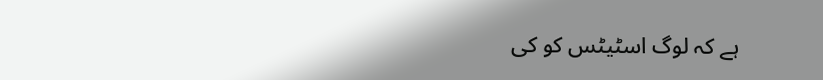ہے کہ لوگ اسٹیٹس کو کی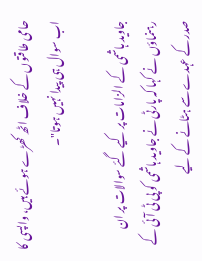حامی طاقتوں کے خلاف اٹھ کھڑے ہوئے ہیں، واپسی کا اب سوال ہی پیدا نہیں ہوتا"۔

جاوید ہاشمی کے الزامات پر کیے گئے سوالات پر ان رہنماؤں نے کہا کہ پارٹی نے جاوید ہاشمی کو پی ٹی آئی کے صدر کے عہدے سے ہٹانے کے لیے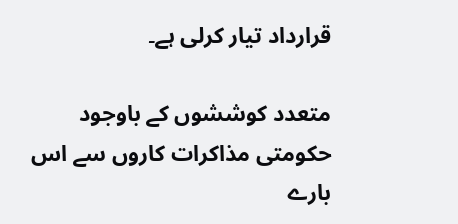قرارداد تیار کرلی ہے۔

متعدد کوششوں کے باوجود حکومتی مذاکرات کاروں سے اس بارے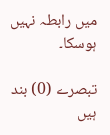میں رابطہ نہیں ہوسکا۔

تبصرے (0) بند ہیں